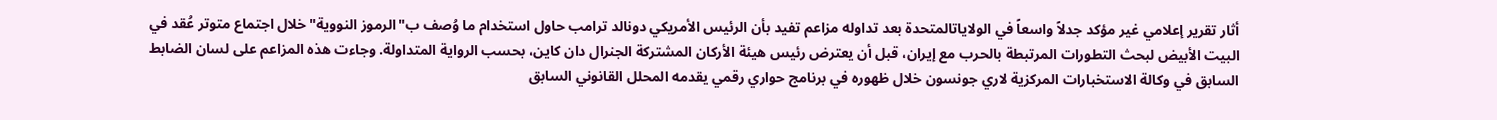أثار تقرير إعلامي غير مؤكد جدلاً واسعاً في الولاياتالمتحدة بعد تداوله مزاعم تفيد بأن الرئيس الأمريكي دونالد ترامب حاول استخدام ما وُصف ب"الرموز النووية" خلال اجتماع متوتر عُقد في البيت الأبيض لبحث التطورات المرتبطة بالحرب مع إيران، قبل أن يعترض رئيس هيئة الأركان المشتركة الجنرال دان كاين، بحسب الرواية المتداولة. وجاءت هذه المزاعم على لسان الضابط السابق في وكالة الاستخبارات المركزية لاري جونسون خلال ظهوره في برنامج حواري رقمي يقدمه المحلل القانوني السابق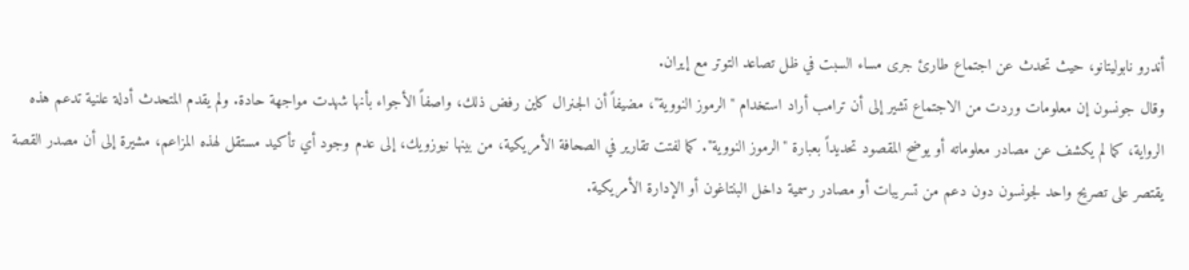أندرو نابوليتانو، حيث تحدث عن اجتماع طارئ جرى مساء السبت في ظل تصاعد التوتر مع إيران.
وقال جونسون إن معلومات وردت من الاجتماع تشير إلى أن ترامب أراد استخدام "الرموز النووية"، مضيفاً أن الجنرال كاين رفض ذلك، واصفاً الأجواء بأنها شهدت مواجهة حادة. ولم يقدم المتحدث أدلة علنية تدعم هذه الرواية، كما لم يكشف عن مصادر معلوماته أو يوضح المقصود تحديداً بعبارة "الرموز النووية". كما لفتت تقارير في الصحافة الأمريكية، من بينها نيوزويك، إلى عدم وجود أي تأكيد مستقل لهذه المزاعم، مشيرة إلى أن مصدر القصة يقتصر على تصريح واحد لجونسون دون دعم من تسريبات أو مصادر رسمية داخل البنتاغون أو الإدارة الأمريكية.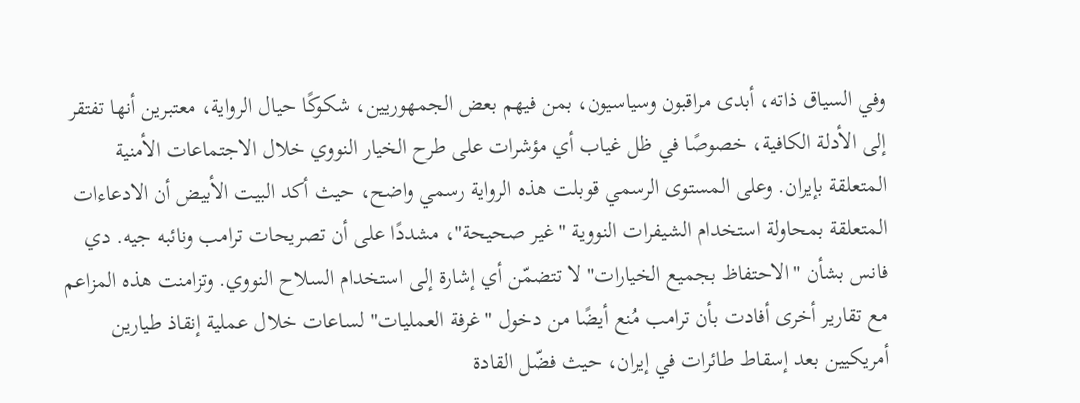وفي السياق ذاته، أبدى مراقبون وسياسيون، بمن فيهم بعض الجمهوريين، شكوكًا حيال الرواية، معتبرين أنها تفتقر إلى الأدلة الكافية، خصوصًا في ظل غياب أي مؤشرات على طرح الخيار النووي خلال الاجتماعات الأمنية المتعلقة بإيران. وعلى المستوى الرسمي قوبلت هذه الرواية رسمي واضح، حيث أكد البيت الأبيض أن الادعاءات المتعلقة بمحاولة استخدام الشيفرات النووية "غير صحيحة"، مشددًا على أن تصريحات ترامب ونائبه جيه. دي فانس بشأن "الاحتفاظ بجميع الخيارات" لا تتضمّن أي إشارة إلى استخدام السلاح النووي. وتزامنت هذه المزاعم مع تقارير أخرى أفادت بأن ترامب مُنع أيضًا من دخول "غرفة العمليات" لساعات خلال عملية إنقاذ طيارين أمريكيين بعد إسقاط طائرات في إيران، حيث فضّل القادة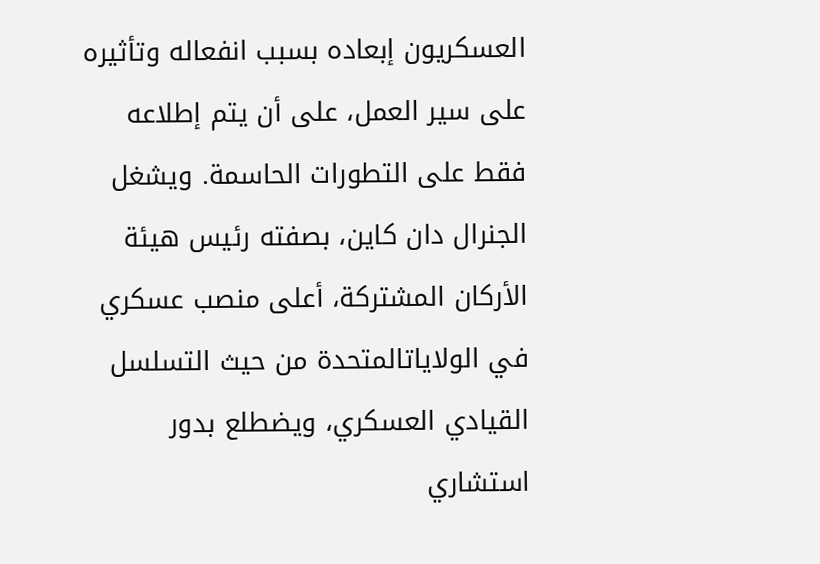العسكريون إبعاده بسبب انفعاله وتأثيره على سير العمل، على أن يتم إطلاعه فقط على التطورات الحاسمة. ويشغل الجنرال دان كاين، بصفته رئيس هيئة الأركان المشتركة، أعلى منصب عسكري في الولاياتالمتحدة من حيث التسلسل القيادي العسكري، ويضطلع بدور استشاري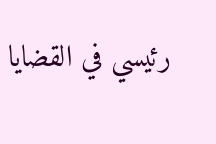رئيسي في القضايا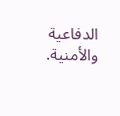الدفاعية والأمنية.